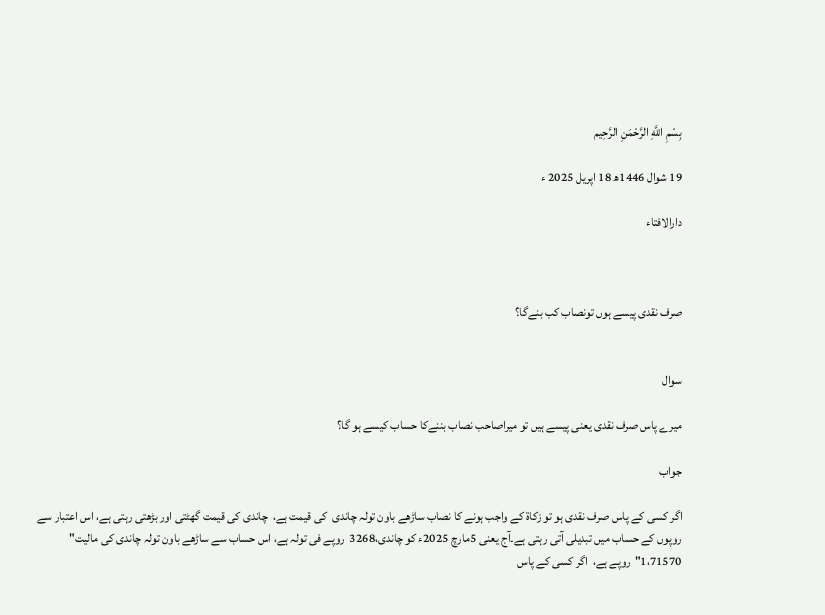بِسْمِ اللَّهِ الرَّحْمَنِ الرَّحِيم

19 شوال 1446ھ 18 اپریل 2025 ء

دارالافتاء



صرف نقدی پیسے ہوں تونصاب کب بنےگا؟


سوال

میرے پاس صرف نقدی یعنی پیسے ہیں تو میراصاحب نصاب بننےکا حساب کیسے ہو گا؟

جواب

اگر کسی کے پاس صرف نقدی ہو تو زکاۃ کے واجب ہونے کا نصاب ساڑھے باون تولہ چاندی  کی قیمت ہے،  چاندی کی قیمت گھٹتی اور بڑھتی رہتی ہے، اس اعتبار سے روپوں کے حساب میں تبدیلی آتی رہتی ہے۔آج یعنی 5مارچ 2025ء کو چاندی،3268  روپے فی تولہ ہے، اس حساب سے ساڑھے باون تولہ چاندی کی مالیت" 1،71570"روپے ہے،  اگر کسی کے پاس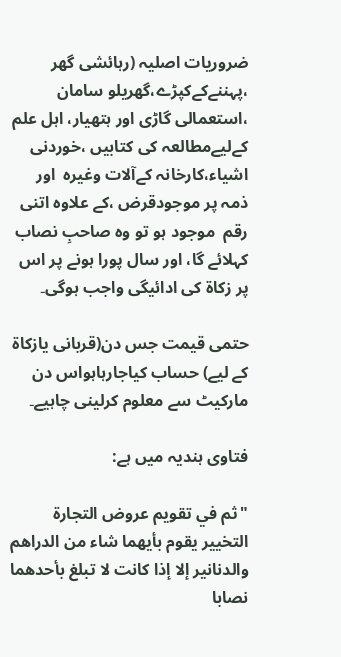ضروریات اصلیہ (رہائشی گھر ،پہننےکےکپڑے،گھریلو سامان ،استعمالی گاڑی اور ہتھیار، اہل علم کےلیےمطالعہ کی کتابیں ،خوردنی اشیاء،کارخانہ کےآلات وغیرہ  اور ذمہ پر موجودقرض ،کے علاوہ اتنی رقم  موجود ہو تو وہ صاحبِ نصاب کہلائے گا، اور سال پورا ہونے پر اس پر زکاۃ کی ادائیگی واجب ہوگی۔

حتمی قیمت جس دن(قربانی یازکاۃ کے لیے) حساب کیاجارہاہواس دن مارکیٹ سے معلوم کرلینی چاہیے۔

فتاوی ہندیہ میں ہے:

"ثم في تقويم عروض التجارة التخيير يقوم بأيهما شاء من الدراهم والدنانير إلا إذا كانت لا تبلغ بأحدهما نصابا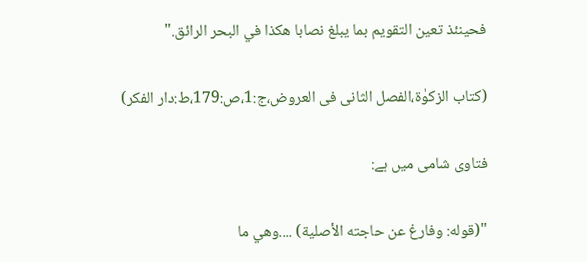فحينئذ تعين التقويم بما يبلغ نصابا هكذا في البحر الرائق."

(کتاب الزکوٰۃ،الفصل الثانی فی العروض،ج:1،ص:179،ط:دار الفکر)

فتاوی شامی میں ہے:

"(قوله: وفارغ عن حاجته الأصلية) ....وهي ما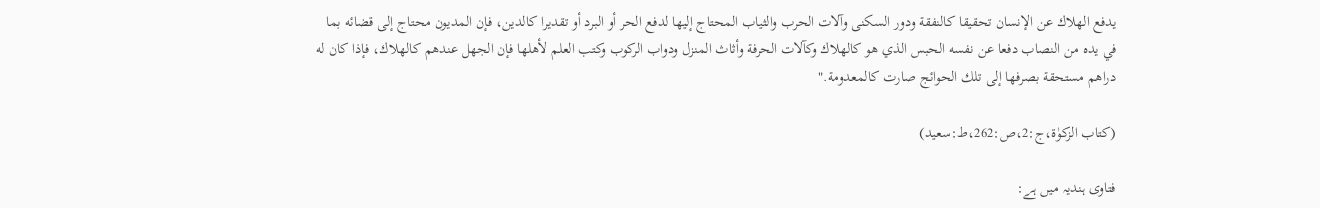يدفع الهلاك عن الإنسان تحقيقا كالنفقة ودور السكنى وآلات الحرب والثياب المحتاج إليها لدفع الحر أو البرد أو تقديرا كالدين، فإن المديون محتاج إلى قضائه بما في يده من النصاب دفعا عن نفسه الحبس الذي هو كالهلاك وكآلات الحرفة وأثاث المنزل ودواب الركوب وكتب العلم لأهلها فإن الجهل عندهم كالهلاك، فإذا كان له دراهم مستحقة بصرفها إلى تلك الحوائج صارت كالمعدومة."

(کتاب الزکوٰۃ،ج:2،ص:262،ط:سعید)

فتاوی ہندیہ میں ہے: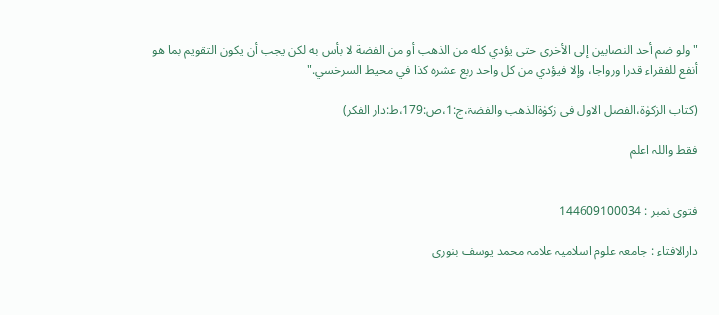"ولو ضم أحد النصابين إلى الأخرى حتى يؤدي كله من الذهب أو من الفضة لا بأس به لكن يجب أن يكون التقويم بما هو أنفع للفقراء قدرا ورواجا، وإلا فيؤدي من كل واحد ربع عشره كذا في محيط السرخسي."

(کتاب الزکوٰۃ،الفصل الاول فی زکوٰۃالذھب والفضۃ،ج:1،ص:179،ط:دار الفکر)

فقط واللہ اعلم


فتوی نمبر : 144609100034

دارالافتاء : جامعہ علوم اسلامیہ علامہ محمد یوسف بنوری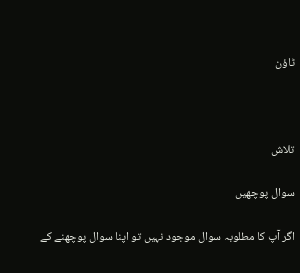ٹاؤن



تلاش

سوال پوچھیں

اگر آپ کا مطلوبہ سوال موجود نہیں تو اپنا سوال پوچھنے کے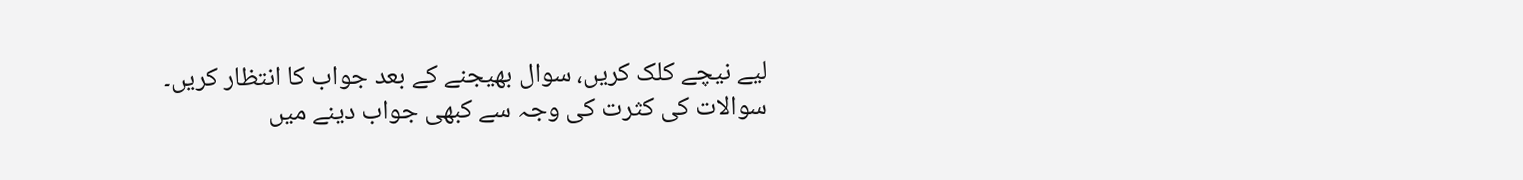لیے نیچے کلک کریں، سوال بھیجنے کے بعد جواب کا انتظار کریں۔ سوالات کی کثرت کی وجہ سے کبھی جواب دینے میں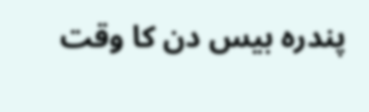پندرہ بیس دن کا وقت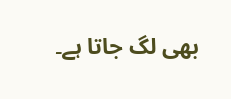بھی لگ جاتا ہے۔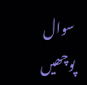سوال پوچھیں